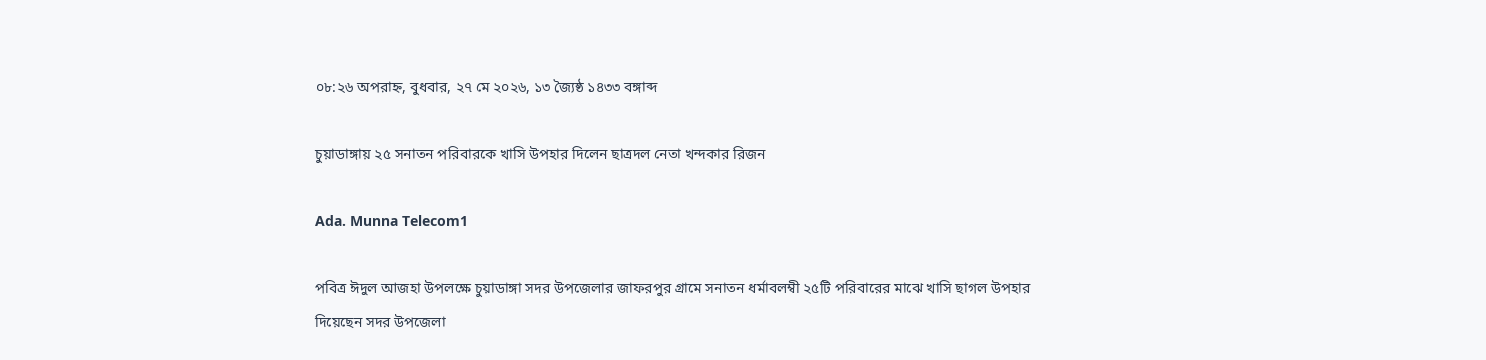০৮:২৬ অপরাহ্ন, বুধবার, ২৭ মে ২০২৬, ১৩ জ্যৈষ্ঠ ১৪৩৩ বঙ্গাব্দ

চুয়াডাঙ্গায় ২৫ সনাতন পরিবারকে খাসি উপহার দিলেন ছাত্রদল নেতা খন্দকার রিজন

Ada. Munna Telecom1

পবিত্র ঈদুল আজহা উপলক্ষে চুয়াডাঙ্গা সদর উপজেলার জাফরপুর গ্রামে সনাতন ধর্মাবলম্বী ২৫টি পরিবারের মাঝে খাসি ছাগল উপহার দিয়েছেন সদর উপজেলা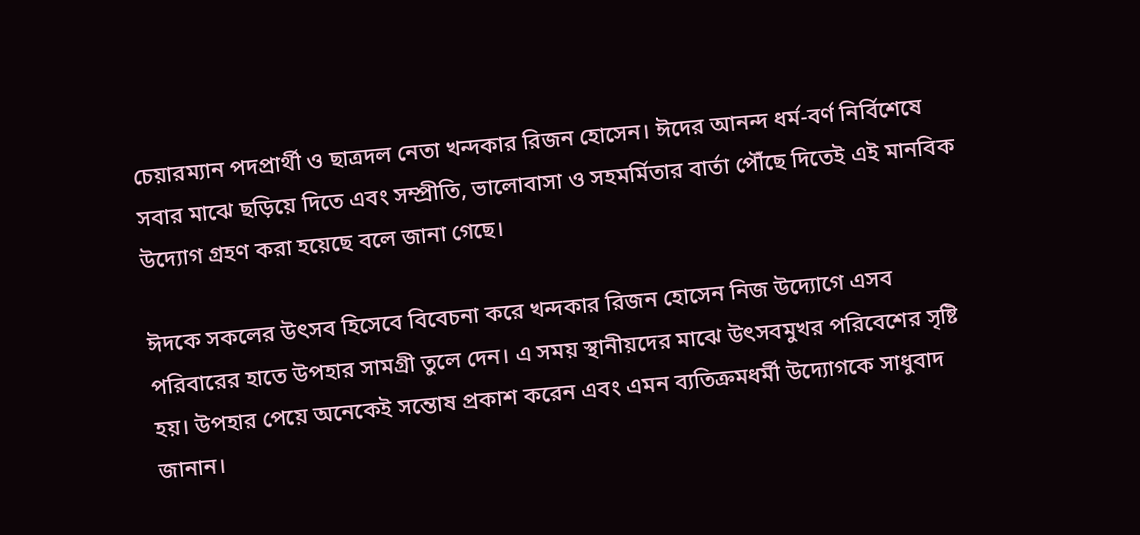চেয়ারম্যান পদপ্রার্থী ও ছাত্রদল নেতা খন্দকার রিজন হোসেন। ঈদের আনন্দ ধর্ম-বর্ণ নির্বিশেষে সবার মাঝে ছড়িয়ে দিতে এবং সম্প্রীতি, ভালোবাসা ও সহমর্মিতার বার্তা পৌঁছে দিতেই এই মানবিক উদ্যোগ গ্রহণ করা হয়েছে বলে জানা গেছে।

ঈদকে সকলের উৎসব হিসেবে বিবেচনা করে খন্দকার রিজন হোসেন নিজ উদ্যোগে এসব পরিবারের হাতে উপহার সামগ্রী তুলে দেন। এ সময় স্থানীয়দের মাঝে উৎসবমুখর পরিবেশের সৃষ্টি হয়। উপহার পেয়ে অনেকেই সন্তোষ প্রকাশ করেন এবং এমন ব্যতিক্রমধর্মী উদ্যোগকে সাধুবাদ জানান।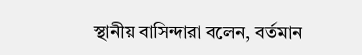স্থানীয় বাসিন্দারা বলেন, বর্তমান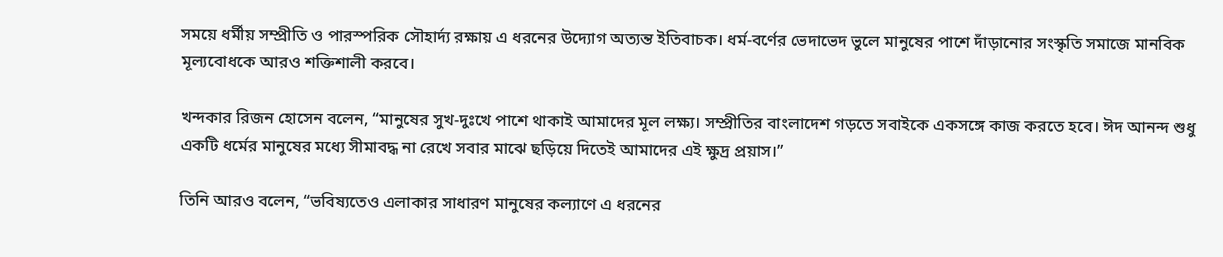সময়ে ধর্মীয় সম্প্রীতি ও পারস্পরিক সৌহার্দ্য রক্ষায় এ ধরনের উদ্যোগ অত্যন্ত ইতিবাচক। ধর্ম-বর্ণের ভেদাভেদ ভুলে মানুষের পাশে দাঁড়ানোর সংস্কৃতি সমাজে মানবিক মূল্যবোধকে আরও শক্তিশালী করবে।

খন্দকার রিজন হোসেন বলেন, “মানুষের সুখ-দুঃখে পাশে থাকাই আমাদের মূল লক্ষ্য। সম্প্রীতির বাংলাদেশ গড়তে সবাইকে একসঙ্গে কাজ করতে হবে। ঈদ আনন্দ শুধু একটি ধর্মের মানুষের মধ্যে সীমাবদ্ধ না রেখে সবার মাঝে ছড়িয়ে দিতেই আমাদের এই ক্ষুদ্র প্রয়াস।”

তিনি আরও বলেন, “ভবিষ্যতেও এলাকার সাধারণ মানুষের কল্যাণে এ ধরনের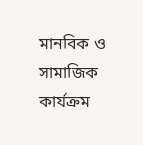মানবিক ও সামাজিক কার্যক্রম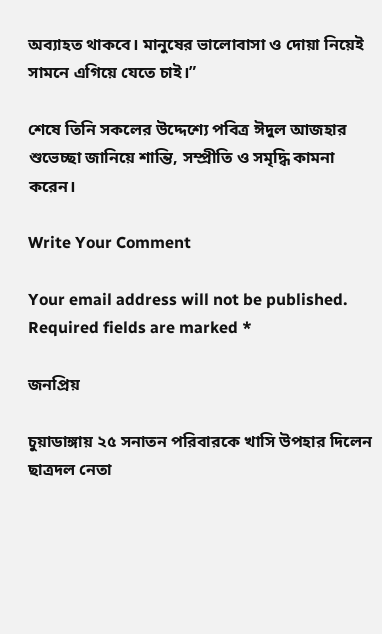অব্যাহত থাকবে। মানুষের ভালোবাসা ও দোয়া নিয়েই সামনে এগিয়ে যেতে চাই।”

শেষে তিনি সকলের উদ্দেশ্যে পবিত্র ঈদুল আজহার শুভেচ্ছা জানিয়ে শান্তি, সম্প্রীতি ও সমৃদ্ধি কামনা করেন।

Write Your Comment

Your email address will not be published. Required fields are marked *

জনপ্রিয়

চুয়াডাঙ্গায় ২৫ সনাতন পরিবারকে খাসি উপহার দিলেন ছাত্রদল নেতা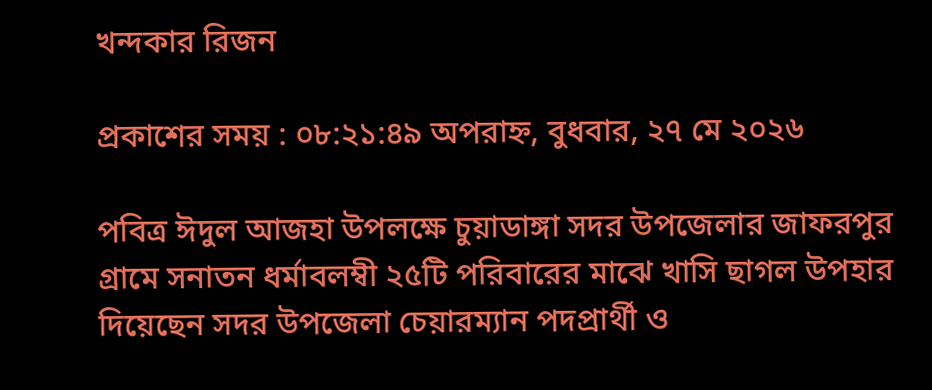খন্দকার রিজন

প্রকাশের সময় : ০৮:২১:৪৯ অপরাহ্ন, বুধবার, ২৭ মে ২০২৬

পবিত্র ঈদুল আজহা উপলক্ষে চুয়াডাঙ্গা সদর উপজেলার জাফরপুর গ্রামে সনাতন ধর্মাবলম্বী ২৫টি পরিবারের মাঝে খাসি ছাগল উপহার দিয়েছেন সদর উপজেলা চেয়ারম্যান পদপ্রার্থী ও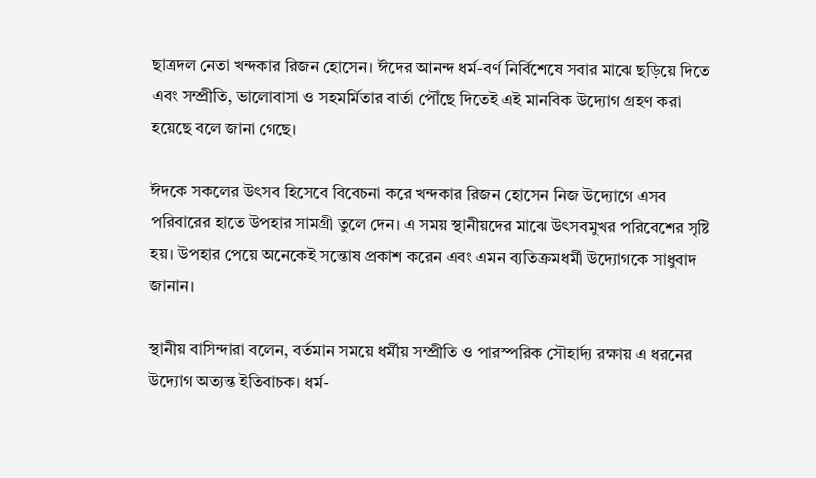ছাত্রদল নেতা খন্দকার রিজন হোসেন। ঈদের আনন্দ ধর্ম-বর্ণ নির্বিশেষে সবার মাঝে ছড়িয়ে দিতে এবং সম্প্রীতি, ভালোবাসা ও সহমর্মিতার বার্তা পৌঁছে দিতেই এই মানবিক উদ্যোগ গ্রহণ করা হয়েছে বলে জানা গেছে।

ঈদকে সকলের উৎসব হিসেবে বিবেচনা করে খন্দকার রিজন হোসেন নিজ উদ্যোগে এসব পরিবারের হাতে উপহার সামগ্রী তুলে দেন। এ সময় স্থানীয়দের মাঝে উৎসবমুখর পরিবেশের সৃষ্টি হয়। উপহার পেয়ে অনেকেই সন্তোষ প্রকাশ করেন এবং এমন ব্যতিক্রমধর্মী উদ্যোগকে সাধুবাদ জানান।

স্থানীয় বাসিন্দারা বলেন, বর্তমান সময়ে ধর্মীয় সম্প্রীতি ও পারস্পরিক সৌহার্দ্য রক্ষায় এ ধরনের উদ্যোগ অত্যন্ত ইতিবাচক। ধর্ম-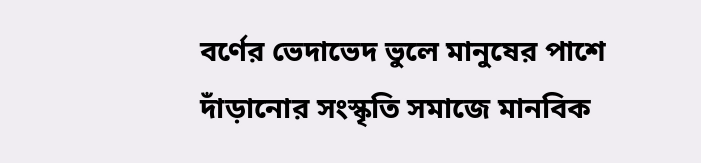বর্ণের ভেদাভেদ ভুলে মানুষের পাশে দাঁড়ানোর সংস্কৃতি সমাজে মানবিক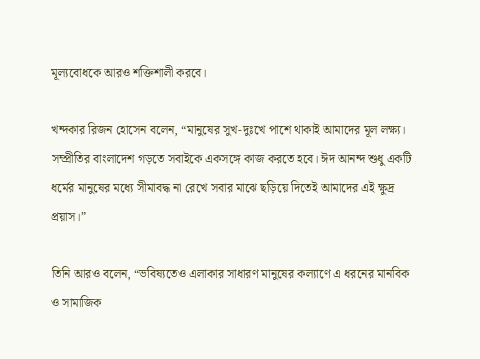মূল্যবোধকে আরও শক্তিশালী করবে।

খন্দকার রিজন হোসেন বলেন, “মানুষের সুখ-দুঃখে পাশে থাকাই আমাদের মূল লক্ষ্য। সম্প্রীতির বাংলাদেশ গড়তে সবাইকে একসঙ্গে কাজ করতে হবে। ঈদ আনন্দ শুধু একটি ধর্মের মানুষের মধ্যে সীমাবদ্ধ না রেখে সবার মাঝে ছড়িয়ে দিতেই আমাদের এই ক্ষুদ্র প্রয়াস।”

তিনি আরও বলেন, “ভবিষ্যতেও এলাকার সাধারণ মানুষের কল্যাণে এ ধরনের মানবিক ও সামাজিক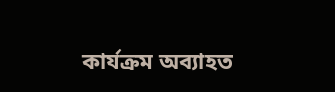কার্যক্রম অব্যাহত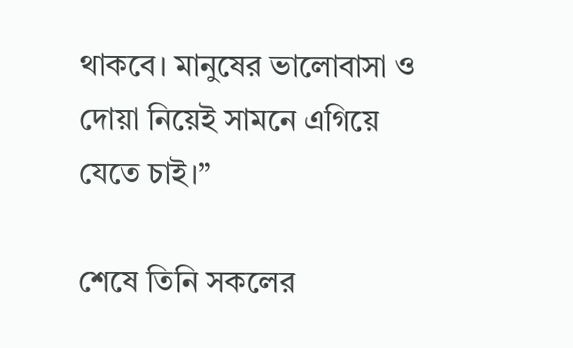থাকবে। মানুষের ভালোবাসা ও দোয়া নিয়েই সামনে এগিয়ে যেতে চাই।”

শেষে তিনি সকলের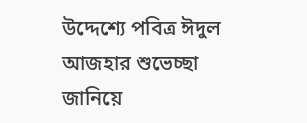উদ্দেশ্যে পবিত্র ঈদুল আজহার শুভেচ্ছা জানিয়ে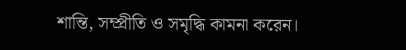শান্তি, সম্প্রীতি ও সমৃদ্ধি কামনা করেন।